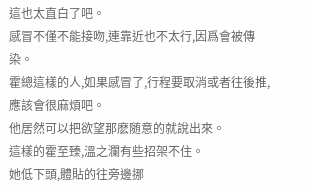這也太直白了吧。
感冒不僅不能接吻,連靠近也不太行,因爲會被傳染。
霍總這樣的人,如果感冒了,行程要取消或者往後推,應該會很麻煩吧。
他居然可以把欲望那麽随意的就說出來。
這樣的霍至臻,溫之瀾有些招架不住。
她低下頭,體貼的往旁邊挪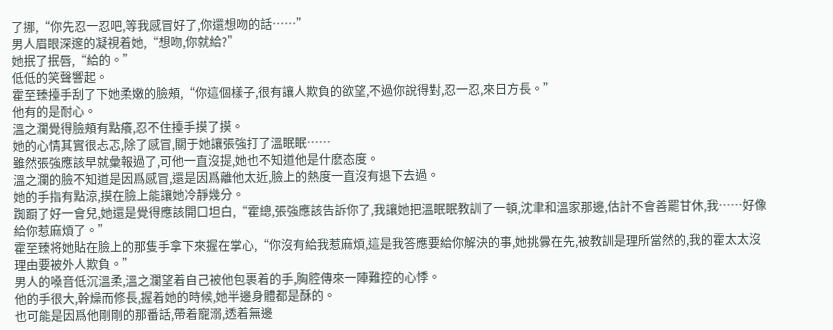了挪,“你先忍一忍吧,等我感冒好了,你還想吻的話……”
男人眉眼深邃的凝視着她,“想吻,你就給?”
她抿了抿唇,“給的。”
低低的笑聲響起。
霍至臻擡手刮了下她柔嫩的臉頰,“你這個樣子,很有讓人欺負的欲望,不過你說得對,忍一忍,來日方長。”
他有的是耐心。
溫之瀾覺得臉頰有點癢,忍不住擡手摸了摸。
她的心情其實很忐忑,除了感冒,關于她讓張強打了溫眠眠……
雖然張強應該早就彙報過了,可他一直沒提,她也不知道他是什麽态度。
溫之瀾的臉不知道是因爲感冒,還是因爲離他太近,臉上的熱度一直沒有退下去過。
她的手指有點涼,摸在臉上能讓她冷靜幾分。
踟蹰了好一會兒,她還是覺得應該開口坦白,“霍總,張強應該告訴你了,我讓她把溫眠眠教訓了一頓,沈聿和溫家那邊,估計不會善罷甘休,我……好像給你惹麻煩了。”
霍至臻将她貼在臉上的那隻手拿下來握在掌心,“你沒有給我惹麻煩,這是我答應要給你解決的事,她挑釁在先,被教訓是理所當然的,我的霍太太沒理由要被外人欺負。”
男人的嗓音低沉溫柔,溫之瀾望着自己被他包裹着的手,胸腔傳來一陣難控的心悸。
他的手很大,幹燥而修長,握着她的時候,她半邊身體都是酥的。
也可能是因爲他剛剛的那番話,帶着寵溺,透着無邊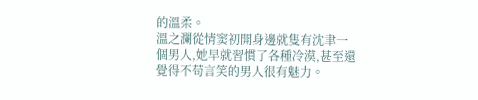的溫柔。
溫之瀾從情窦初開身邊就隻有沈聿一個男人,她早就習慣了各種冷漠,甚至還覺得不苟言笑的男人很有魅力。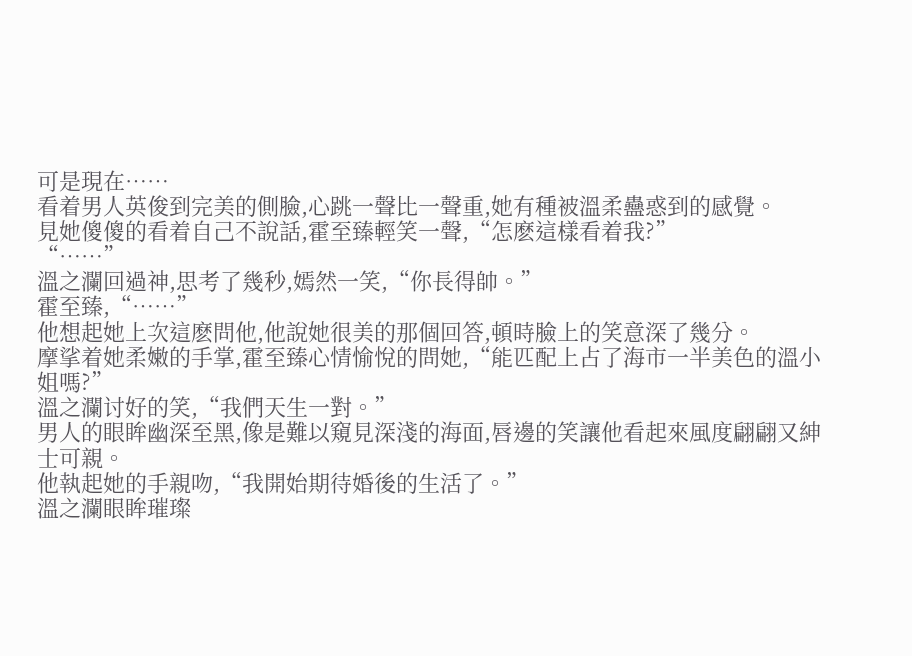可是現在……
看着男人英俊到完美的側臉,心跳一聲比一聲重,她有種被溫柔蠱惑到的感覺。
見她傻傻的看着自己不說話,霍至臻輕笑一聲,“怎麽這樣看着我?”
“……”
溫之瀾回過神,思考了幾秒,嫣然一笑,“你長得帥。”
霍至臻,“……”
他想起她上次這麽問他,他說她很美的那個回答,頓時臉上的笑意深了幾分。
摩挲着她柔嫩的手掌,霍至臻心情愉悅的問她,“能匹配上占了海市一半美色的溫小姐嗎?”
溫之瀾讨好的笑,“我們天生一對。”
男人的眼眸幽深至黑,像是難以窺見深淺的海面,唇邊的笑讓他看起來風度翩翩又紳士可親。
他執起她的手親吻,“我開始期待婚後的生活了。”
溫之瀾眼眸璀璨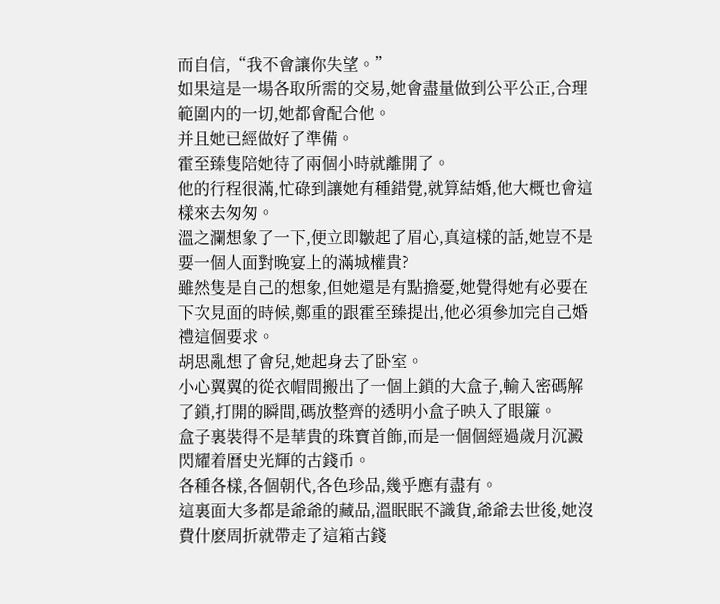而自信,“我不會讓你失望。”
如果這是一場各取所需的交易,她會盡量做到公平公正,合理範圍内的一切,她都會配合他。
并且她已經做好了準備。
霍至臻隻陪她待了兩個小時就離開了。
他的行程很滿,忙碌到讓她有種錯覺,就算結婚,他大概也會這樣來去匆匆。
溫之瀾想象了一下,便立即皺起了眉心,真這樣的話,她豈不是要一個人面對晚宴上的滿城權貴?
雖然隻是自己的想象,但她還是有點擔憂,她覺得她有必要在下次見面的時候,鄭重的跟霍至臻提出,他必須參加完自己婚禮這個要求。
胡思亂想了會兒,她起身去了卧室。
小心翼翼的從衣帽間搬出了一個上鎖的大盒子,輸入密碼解了鎖,打開的瞬間,碼放整齊的透明小盒子映入了眼簾。
盒子裏裝得不是華貴的珠寶首飾,而是一個個經過歲月沉澱閃耀着曆史光輝的古錢币。
各種各樣,各個朝代,各色珍品,幾乎應有盡有。
這裏面大多都是爺爺的藏品,溫眠眠不識貨,爺爺去世後,她沒費什麽周折就帶走了這箱古錢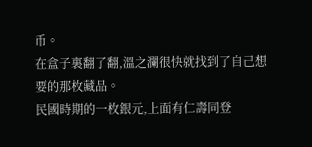币。
在盒子裏翻了翻,溫之瀾很快就找到了自己想要的那枚藏品。
民國時期的一枚銀元,上面有仁壽同登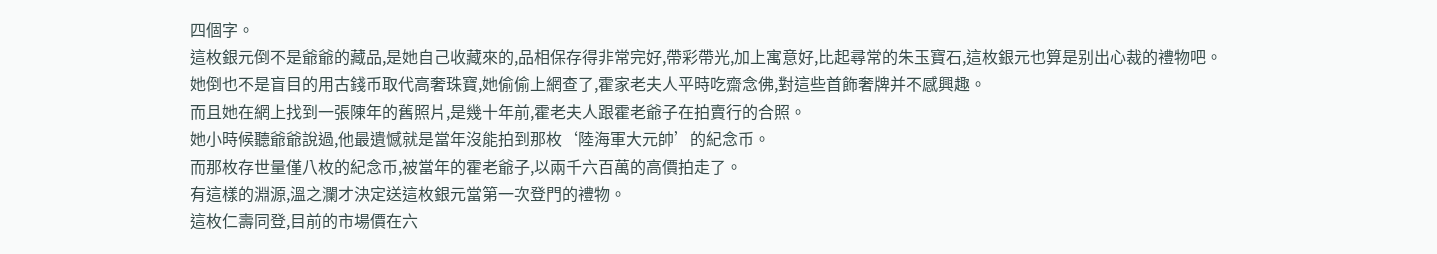四個字。
這枚銀元倒不是爺爺的藏品,是她自己收藏來的,品相保存得非常完好,帶彩帶光,加上寓意好,比起尋常的朱玉寶石,這枚銀元也算是别出心裁的禮物吧。
她倒也不是盲目的用古錢币取代高奢珠寶,她偷偷上網查了,霍家老夫人平時吃齋念佛,對這些首飾奢牌并不感興趣。
而且她在網上找到一張陳年的舊照片,是幾十年前,霍老夫人跟霍老爺子在拍賣行的合照。
她小時候聽爺爺說過,他最遺憾就是當年沒能拍到那枚‘陸海軍大元帥’的紀念币。
而那枚存世量僅八枚的紀念币,被當年的霍老爺子,以兩千六百萬的高價拍走了。
有這樣的淵源,溫之瀾才決定送這枚銀元當第一次登門的禮物。
這枚仁壽同登,目前的市場價在六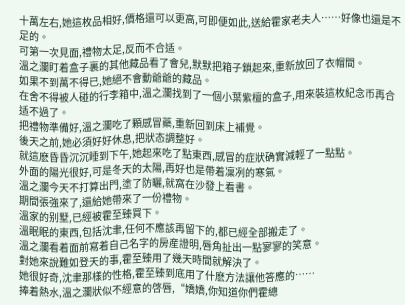十萬左右,她這枚品相好,價格還可以更高,可即便如此,送給霍家老夫人……好像也還是不足的。
可第一次見面,禮物太足,反而不合适。
溫之瀾盯着盒子裏的其他藏品看了會兒,默默把箱子鎖起來,重新放回了衣帽間。
如果不到萬不得已,她絕不會動爺爺的藏品。
在舍不得被人碰的行李箱中,溫之瀾找到了一個小葉紫檀的盒子,用來裝這枚紀念币再合适不過了。
把禮物準備好,溫之瀾吃了顆感冒藥,重新回到床上補覺。
後天之前,她必須好好休息,把狀态調整好。
就這麽昏昏沉沉睡到下午,她起來吃了點東西,感冒的症狀确實減輕了一點點。
外面的陽光很好,可是冬天的太陽,再好也是帶着凜冽的寒氣。
溫之瀾今天不打算出門,塗了防曬,就窩在沙發上看書。
期間張強來了,還給她帶來了一份禮物。
溫家的别墅,已經被霍至臻買下。
溫眠眠的東西,包括沈聿,任何不應該再留下的,都已經全部搬走了。
溫之瀾看着面前寫着自己名字的房産證明,唇角扯出一點寥寥的笑意。
對她來說難如登天的事,霍至臻用了幾天時間就解決了。
她很好奇,沈聿那樣的性格,霍至臻到底用了什麽方法讓他答應的……
捧着熱水,溫之瀾狀似不經意的啓唇,“嬌嬌,你知道你們霍總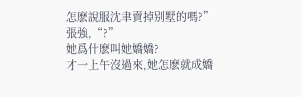怎麽說服沈聿賣掉别墅的嗎?”
張強,“?”
她爲什麽叫她嬌嬌?
才一上午沒過來,她怎麽就成嬌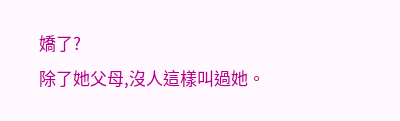嬌了?
除了她父母,沒人這樣叫過她。